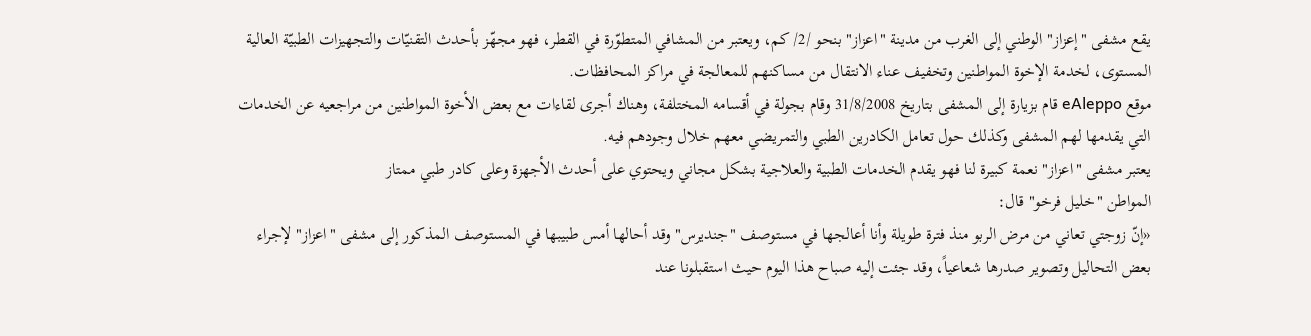يقع مشفى "إعزاز" الوطني إلى الغرب من مدينة "اعزاز" بنحو /2/ كم، ويعتبر من المشافي المتطوّرة في القطر، فهو مجهّز بأحدث التقنيّات والتجهيزات الطبيّة العالية المستوى، لخدمة الإخوة المواطنين وتخفيف عناء الانتقال من مساكنهم للمعالجة في مراكز المحافظات.
موقع eAleppo قام بزيارة إلى المشفى بتاريخ 31/8/2008 وقام بجولة في أقسامه المختلفة، وهناك أجرى لقاءات مع بعض الأخوة المواطنين من مراجعيه عن الخدمات التي يقدمها لهم المشفى وكذلك حول تعامل الكادرين الطبي والتمريضي معهم خلال وجودهم فيه.
يعتبر مشفى "اعزاز" نعمة كبيرة لنا فهو يقدم الخدمات الطبية والعلاجية بشكل مجاني ويحتوي على أحدث الأجهزة وعلى كادر طبي ممتاز
المواطن "خليل فرخو" قال:
«إنّ زوجتي تعاني من مرض الربو منذ فترة طويلة وأنا أعالجها في مستوصف "جنديرس" وقد أحالها أمس طبيبها في المستوصف المذكور إلى مشفى "اعزاز" لإجراء بعض التحاليل وتصوير صدرها شعاعياً، وقد جئت إليه صباح هذا اليوم حيث استقبلونا عند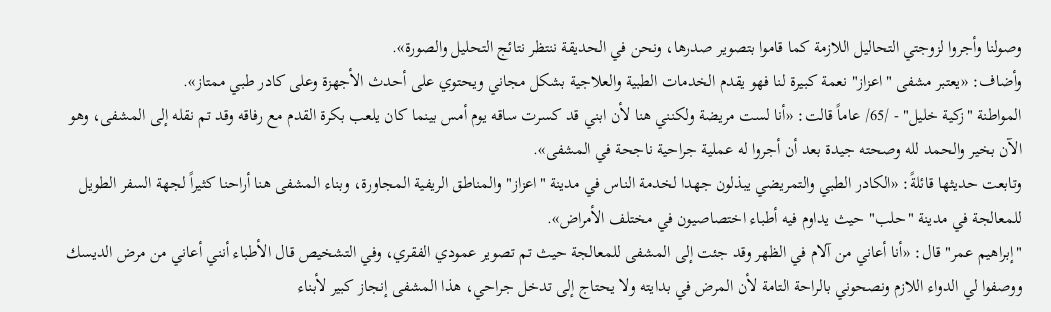وصولنا وأجروا لزوجتي التحاليل اللازمة كما قاموا بتصوير صدرها، ونحن في الحديقة ننتظر نتائج التحليل والصورة».
وأضاف: «يعتبر مشفى "اعزاز" نعمة كبيرة لنا فهو يقدم الخدمات الطبية والعلاجية بشكل مجاني ويحتوي على أحدث الأجهزة وعلى كادر طبي ممتاز».
المواطنة "زكية خليل" - /65/ عاماً قالت: «أنا لست مريضة ولكنني هنا لأن ابني قد كسرت ساقه يوم أمس بينما كان يلعب بكرة القدم مع رفاقه وقد تم نقله إلى المشفى، وهو الآن بخير والحمد لله وصحته جيدة بعد أن أجروا له عملية جراحية ناجحة في المشفى».
وتابعت حديثها قائلةً: «الكادر الطبي والتمريضي يبذلون جهدا لخدمة الناس في مدينة "اعزاز" والمناطق الريفية المجاورة، وبناء المشفى هنا أراحنا كثيراً لجهة السفر الطويل للمعالجة في مدينة "حلب" حيث يداوم فيه أطباء اختصاصيون في مختلف الأمراض».
"إبراهيم عمر" قال: «أنا أعاني من آلام في الظهر وقد جئت إلى المشفى للمعالجة حيث تم تصوير عمودي الفقري، وفي التشخيص قال الأطباء أنني أعاني من مرض الديسك ووصفوا لي الدواء اللازم ونصحوني بالراحة التامة لأن المرض في بدايته ولا يحتاج إلى تدخل جراحي، هذا المشفى إنجاز كبير لأبناء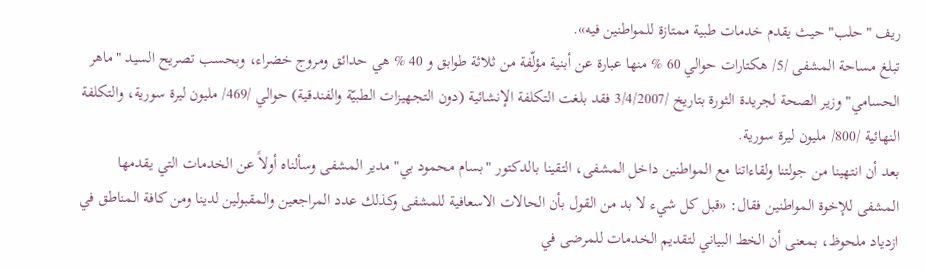ريف "حلب" حيث يقدم خدمات طبية ممتازة للمواطنين فيه».
تبلغ مساحة المشفى /5/ هكتارات حوالي 60 % منها عبارة عن أبنية مؤلّفة من ثلاثة طوابق و 40 % هي حدائق ومروج خضراء، وبحسب تصريح السيد "ماهر الحسامي" وزير الصحة لجريدة الثورة بتاريخ /3/4/2007 فقد بلغت التكلفة الإنشائية (دون التجهيزات الطبيّة والفندقية) حوالي /469/ مليون ليرة سورية، والتكلفة النهائية /800/ مليون ليرة سورية.
بعد أن انتهينا من جولتنا ولقاءاتنا مع المواطنين داخل المشفى، التقينا بالدكتور "بسام محمود بي" مدير المشفى وسألناه أولاً عن الخدمات التي يقدمها المشفى للإخوة المواطنين فقال: «قبل كل شيء لا بد من القول بأن الحالات الاسعافية للمشفى وكذلك عدد المراجعين والمقبولين لدينا ومن كافة المناطق في ازدياد ملحوظ، بمعنى أن الخط البياني لتقديم الخدمات للمرضى في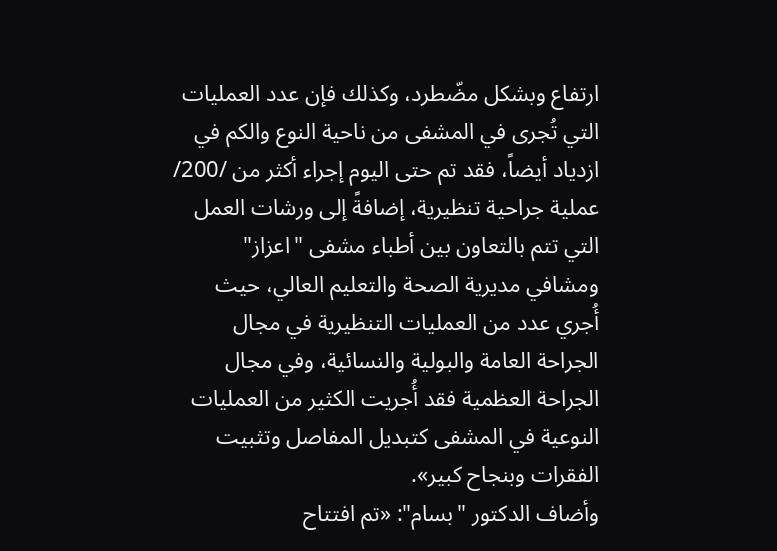ارتفاع وبشكل مضّطرد، وكذلك فإن عدد العمليات التي تُجرى في المشفى من ناحية النوع والكم في ازدياد أيضاً، فقد تم حتى اليوم إجراء أكثر من /200/ عملية جراحية تنظيرية، إضافةً إلى ورشات العمل التي تتم بالتعاون بين أطباء مشفى "اعزاز" ومشافي مديرية الصحة والتعليم العالي، حيث أُجري عدد من العمليات التنظيرية في مجال الجراحة العامة والبولية والنسائية، وفي مجال الجراحة العظمية فقد أُجريت الكثير من العمليات النوعية في المشفى كتبديل المفاصل وتثبيت الفقرات وبنجاح كبير».
وأضاف الدكتور "بسام": «تم افتتاح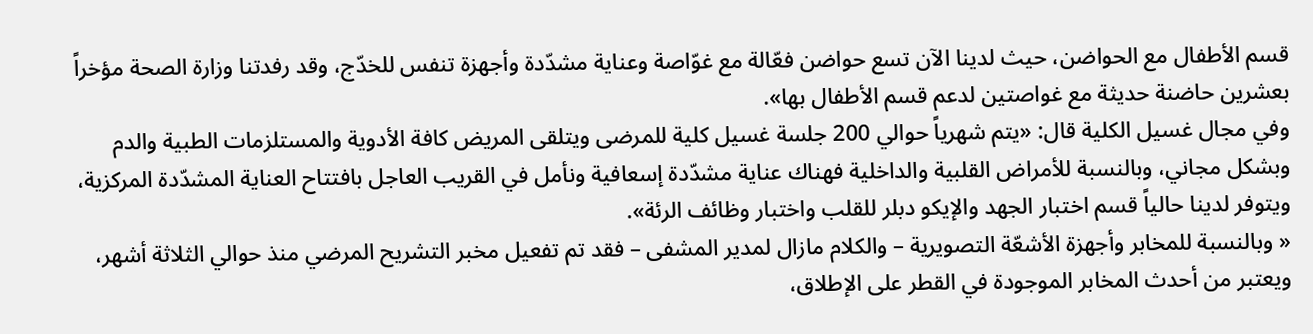قسم الأطفال مع الحواضن، حيث لدينا الآن تسع حواضن فعّالة مع غوّاصة وعناية مشدّدة وأجهزة تنفس للخدّج، وقد رفدتنا وزارة الصحة مؤخراً بعشرين حاضنة حديثة مع غواصتين لدعم قسم الأطفال بها».
وفي مجال غسيل الكلية قال: «يتم شهرياً حوالي 200 جلسة غسيل كلية للمرضى ويتلقى المريض كافة الأدوية والمستلزمات الطبية والدم وبشكل مجاني، وبالنسبة للأمراض القلبية والداخلية فهناك عناية مشدّدة إسعافية ونأمل في القريب العاجل بافتتاح العناية المشدّدة المركزية، ويتوفر لدينا حالياً قسم اختبار الجهد والإيكو دبلر للقلب واختبار وظائف الرئة».
« وبالنسبة للمخابر وأجهزة الأشعّة التصويرية – والكلام مازال لمدير المشفى – فقد تم تفعيل مخبر التشريح المرضي منذ حوالي الثلاثة أشهر، ويعتبر من أحدث المخابر الموجودة في القطر على الإطلاق،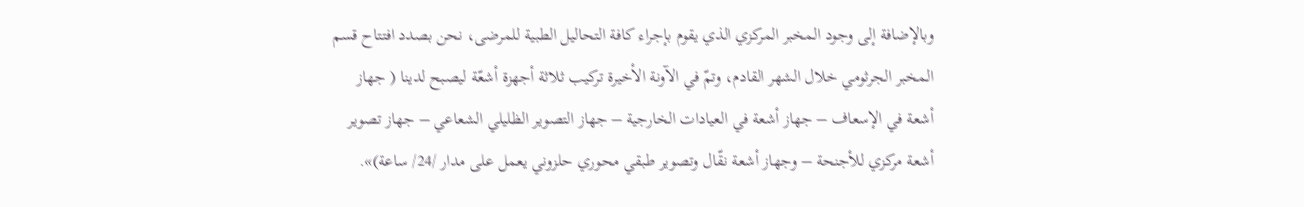وبالإضافة إلى وجود المخبر المركزي الذي يقوم بإجراء كافة التحاليل الطبية للمرضى، نحن بصدد افتتاح قسم المخبر الجرثومي خلال الشهر القادم، وتمّ في الآونة الأخيرة تركيب ثلاثة أجهزة أشعّة ليصبح لدينا ( جهاز أشعة في الإسعاف – جهاز أشعة في العيادات الخارجية – جهاز التصوير الظليلي الشعاعي – جهاز تصوير أشعة مركزي للأجنحة – وجهاز أشعة نقّال وتصوير طبقي محوري حلزوني يعمل على مدار /24/ ساعة)».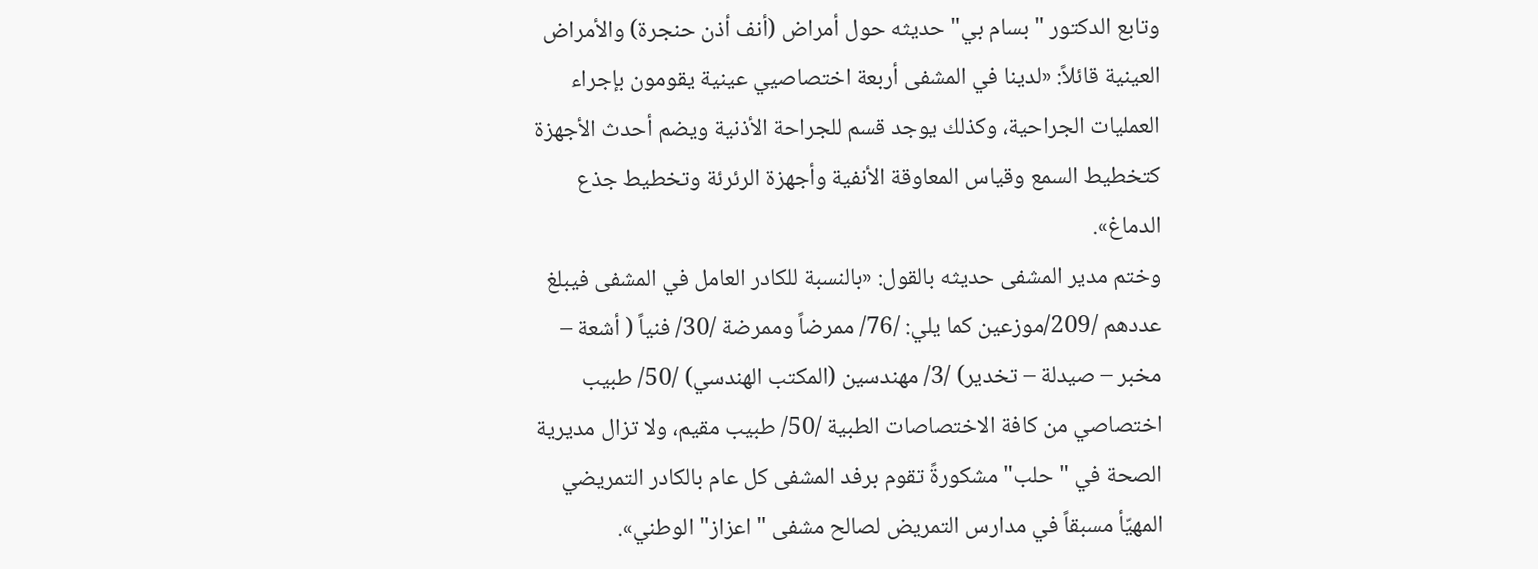وتابع الدكتور "بسام بي" حديثه حول أمراض (أنف أذن حنجرة) والأمراض العينية قائلاً: «لدينا في المشفى أربعة اختصاصيي عينية يقومون بإجراء العمليات الجراحية، وكذلك يوجد قسم للجراحة الأذنية ويضم أحدث الأجهزة كتخطيط السمع وقياس المعاوقة الأنفية وأجهزة الرئرئة وتخطيط جذع الدماغ».
وختم مدير المشفى حديثه بالقول: «بالنسبة للكادر العامل في المشفى فيبلغ عددهم /209/موزعين كما يلي: /76/ ممرضاً وممرضة /30/ فنياً ( أشعة – مخبر – صيدلة – تخدير) /3/ مهندسين (المكتب الهندسي) /50/ طبيب اختصاصي من كافة الاختصاصات الطبية /50/ طبيب مقيم، ولا تزال مديرية الصحة في "حلب" مشكورةً تقوم برفد المشفى كل عام بالكادر التمريضي المهيّأ مسبقاً في مدارس التمريض لصالح مشفى "اعزاز" الوطني».